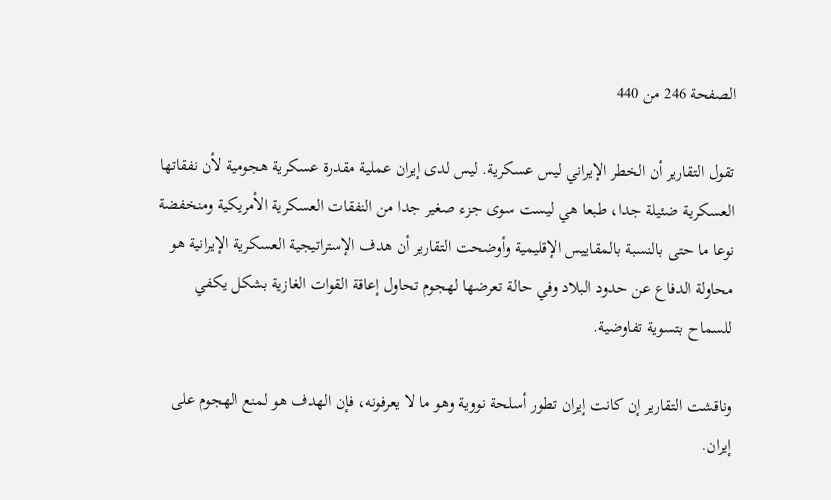الصفحة 246 من 440

تقول التقارير أن الخطر الإيراني ليس عسكرية. ليس لدى إيران عملية مقدرة عسكرية هجومية لأن نفقاتها العسكرية ضئيلة جدا، طبعا هي ليست سوى جزء صغير جدا من النفقات العسكرية الأمريكية ومنخفضة نوعا ما حتى بالنسبة بالمقاييس الإقليمية وأوضحت التقارير أن هدف الإستراتيجية العسكرية الإيرانية هو محاولة الدفاع عن حدود البلاد وفي حالة تعرضها لهجوم تحاول إعاقة القوات الغازية بشكل يكفي للسماح بتسوية تفاوضية.

وناقشت التقارير إن كانت إيران تطور أسلحة نووية وهو ما لا يعرفونه، فإن الهدف هو لمنع الهجوم على إيران.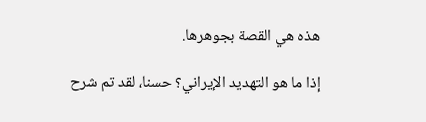هذه هي القصة بجوهرها.

إذا ما هو التهديد الإيراني؟ حسنا، لقد تم شرح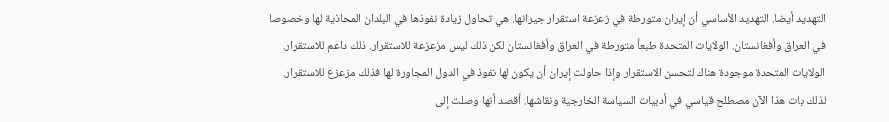التهديد أيضا. التهديد الأساسي أن إيران متورطة في زعزعة استقرار جيرانها. هي تحاول زيادة نفوذها في البلدان المحاذية لها وخصوصا في العراق وأفغانستان. الولايات المتحدة طبعأ متورطة في العراق وأفغانستان لكن ذلك ليس مزعزعة للاستقرار. ذلك داعم للاستقرار. الولايات المتحدة موجودة هناك لتحسن الاستقرار وإذا حاولت إيران أن يكون لها نفوذ في الدول المجاورة لها فذلك مزعزع للاستقرار. لذلك بات هذا الآن مصطلح قياسي في أدبيات السياسة الخارجية ونقاشها. أقصد أنها وصلت إلى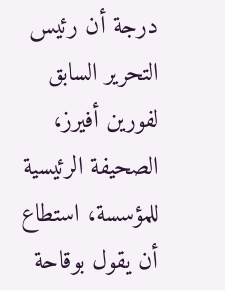درجة أن رئيس التحرير السابق لفورين أفيرز، الصحيفة الرئيسية للمؤسسة، استطاع أن يقول بوقاحة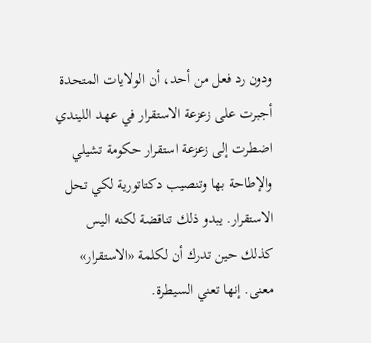ودون رد فعل من أحد، أن الولايات المتحدة أجبرت على زعزعة الاستقرار في عهد الليندي اضطرت إلى زعزعة استقرار حكومة تشيلي والإطاحة بها وتنصيب دكتاتورية لكي تحل الاستقرار. يبدو ذلك تناقضة لكنه اليس كذلك حين تدرك أن لكلمة «الاستقرار» معنى. إنها تعني السيطرة.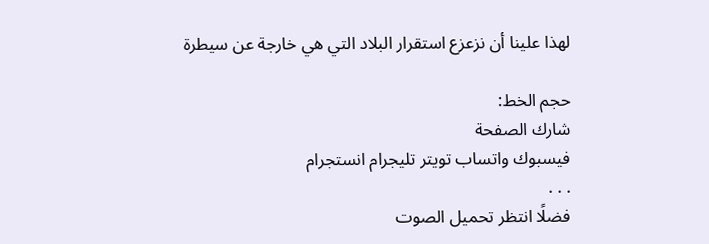لهذا علينا أن نزعزع استقرار البلاد التي هي خارجة عن سيطرة

حجم الخط:
شارك الصفحة
فيسبوك واتساب تويتر تليجرام انستجرام
. . .
فضلًا انتظر تحميل الصوت